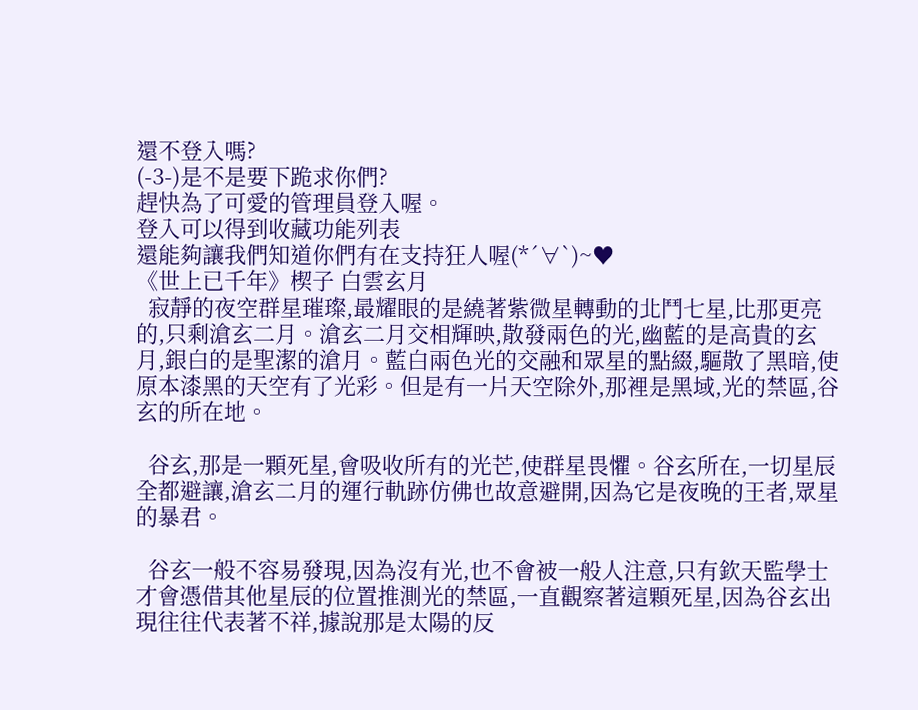還不登入嗎?
(-3-)是不是要下跪求你們?
趕快為了可愛的管理員登入喔。
登入可以得到收藏功能列表
還能夠讓我們知道你們有在支持狂人喔(*´∀`)~♥
《世上已千年》楔子 白雲玄月
  寂靜的夜空群星璀璨,最耀眼的是繞著紫微星轉動的北鬥七星,比那更亮的,只剩滄玄二月。滄玄二月交相輝映,散發兩色的光,幽藍的是高貴的玄月,銀白的是聖潔的滄月。藍白兩色光的交融和眾星的點綴,驅散了黑暗,使原本漆黑的天空有了光彩。但是有一片天空除外,那裡是黑域,光的禁區,谷玄的所在地。

  谷玄,那是一顆死星,會吸收所有的光芒,使群星畏懼。谷玄所在,一切星辰全都避讓,滄玄二月的運行軌跡仿佛也故意避開,因為它是夜晚的王者,眾星的暴君。

  谷玄一般不容易發現,因為沒有光,也不會被一般人注意,只有欽天監學士才會憑借其他星辰的位置推測光的禁區,一直觀察著這顆死星,因為谷玄出現往往代表著不祥,據說那是太陽的反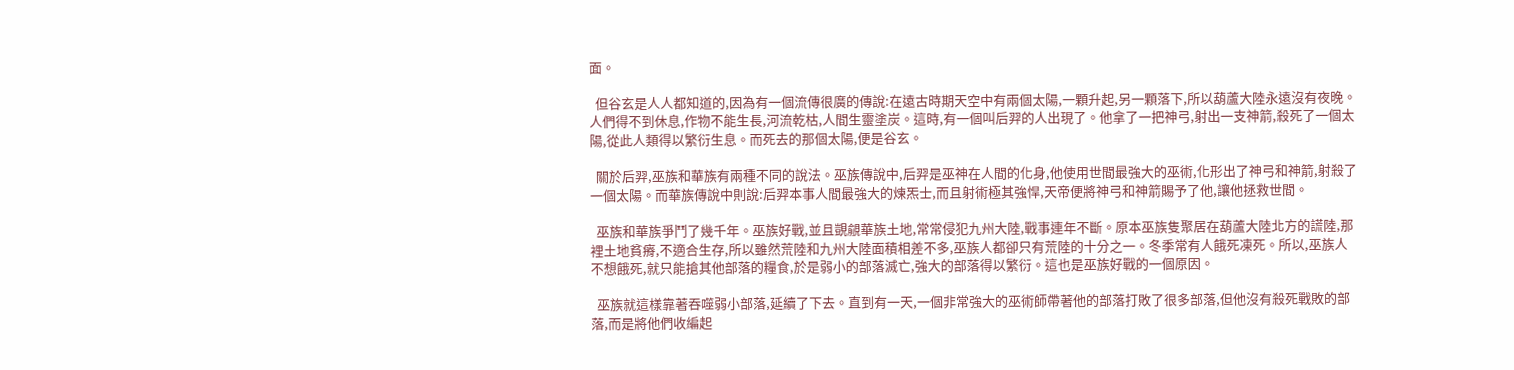面。

  但谷玄是人人都知道的,因為有一個流傳很廣的傳說:在遠古時期天空中有兩個太陽,一顆升起,另一顆落下,所以葫蘆大陸永遠沒有夜晚。人們得不到休息,作物不能生長,河流乾枯,人間生靈塗炭。這時,有一個叫后羿的人出現了。他拿了一把神弓,射出一支神箭,殺死了一個太陽,從此人類得以繁衍生息。而死去的那個太陽,便是谷玄。

  關於后羿,巫族和華族有兩種不同的說法。巫族傳說中,后羿是巫神在人間的化身,他使用世間最強大的巫術,化形出了神弓和神箭,射殺了一個太陽。而華族傳說中則說:后羿本事人間最強大的煉炁士,而且射術極其強悍,天帝便將神弓和神箭賜予了他,讓他拯救世間。

  巫族和華族爭鬥了幾千年。巫族好戰,並且覬覦華族土地,常常侵犯九州大陸,戰事連年不斷。原本巫族隻聚居在葫蘆大陸北方的謊陸,那裡土地貧瘠,不適合生存,所以雖然荒陸和九州大陸面積相差不多,巫族人都卻只有荒陸的十分之一。冬季常有人餓死凍死。所以,巫族人不想餓死,就只能搶其他部落的糧食,於是弱小的部落滅亡,強大的部落得以繁衍。這也是巫族好戰的一個原因。

  巫族就這樣靠著吞噬弱小部落,延續了下去。直到有一天,一個非常強大的巫術師帶著他的部落打敗了很多部落,但他沒有殺死戰敗的部落,而是將他們收編起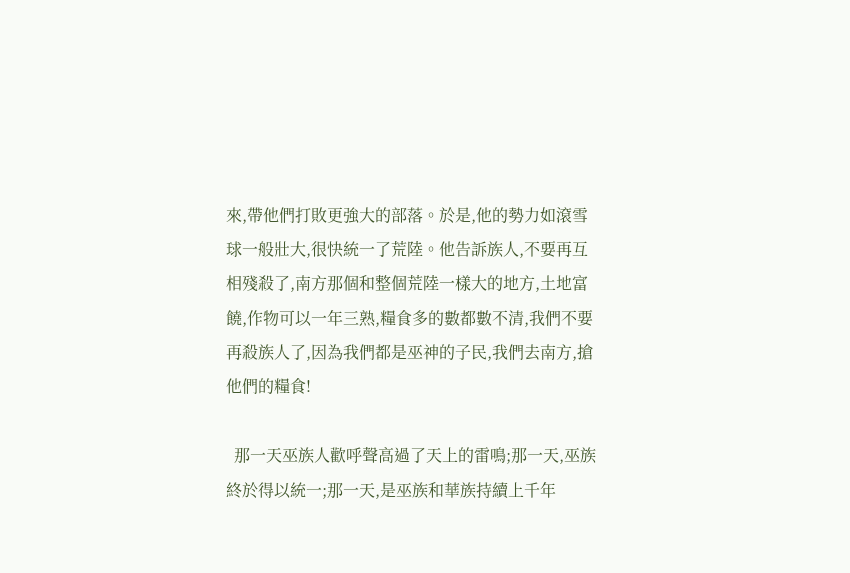來,帶他們打敗更強大的部落。於是,他的勢力如滾雪球一般壯大,很快統一了荒陸。他告訴族人,不要再互相殘殺了,南方那個和整個荒陸一樣大的地方,土地富饒,作物可以一年三熟,糧食多的數都數不清,我們不要再殺族人了,因為我們都是巫神的子民,我們去南方,搶他們的糧食!

  那一天巫族人歡呼聲高過了天上的雷鳴;那一天,巫族終於得以統一;那一天,是巫族和華族持續上千年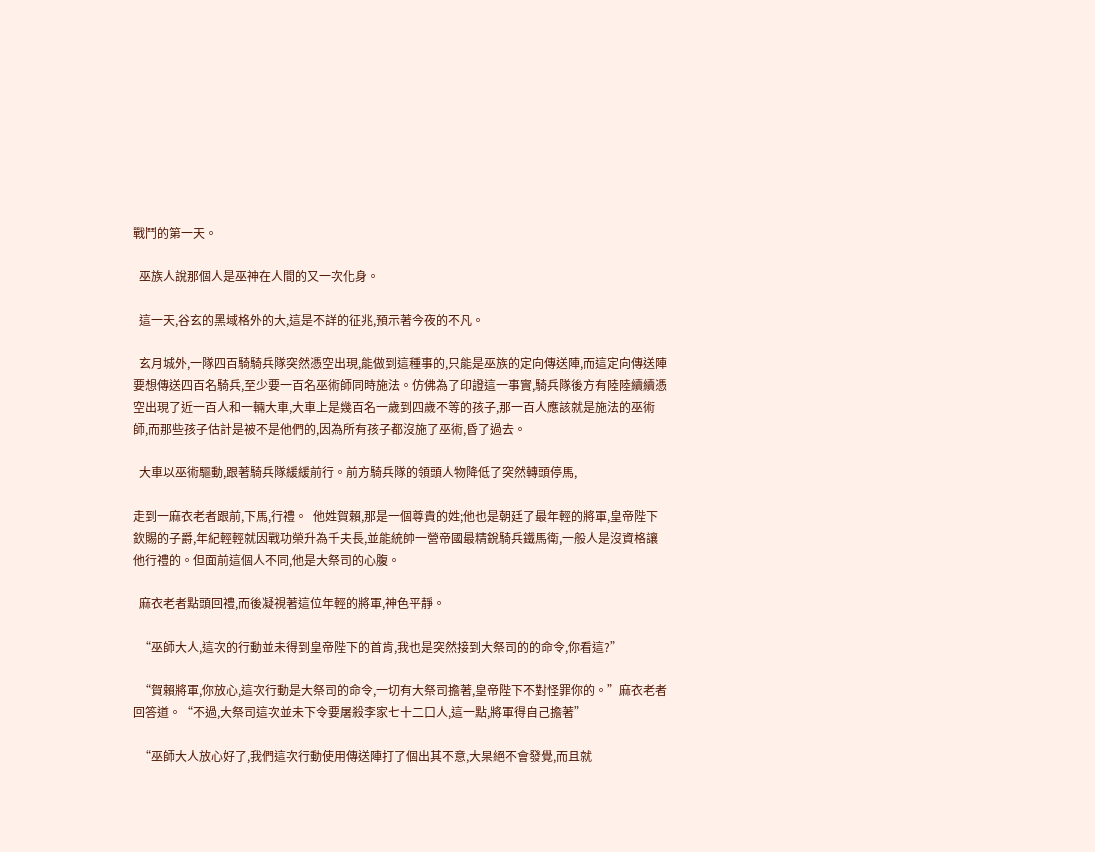戰鬥的第一天。

  巫族人說那個人是巫神在人間的又一次化身。

  這一天,谷玄的黑域格外的大,這是不詳的征兆,預示著今夜的不凡。

  玄月城外,一隊四百騎騎兵隊突然憑空出現,能做到這種事的,只能是巫族的定向傳送陣,而這定向傳送陣要想傳送四百名騎兵,至少要一百名巫術師同時施法。仿佛為了印證這一事實,騎兵隊後方有陸陸續續憑空出現了近一百人和一輛大車,大車上是幾百名一歲到四歲不等的孩子,那一百人應該就是施法的巫術師,而那些孩子估計是被不是他們的,因為所有孩子都沒施了巫術,昏了過去。

  大車以巫術驅動,跟著騎兵隊緩緩前行。前方騎兵隊的領頭人物降低了突然轉頭停馬,

走到一麻衣老者跟前,下馬,行禮。  他姓賀賴,那是一個尊貴的姓;他也是朝廷了最年輕的將軍,皇帝陛下欽賜的子爵,年紀輕輕就因戰功榮升為千夫長,並能統帥一營帝國最精銳騎兵鐵馬衛,一般人是沒資格讓他行禮的。但面前這個人不同,他是大祭司的心腹。

  麻衣老者點頭回禮,而後凝視著這位年輕的將軍,神色平靜。

  “巫師大人,這次的行動並未得到皇帝陛下的首肯,我也是突然接到大祭司的的命令,你看這?”

  “賀賴將軍,你放心,這次行動是大祭司的命令,一切有大祭司擔著,皇帝陛下不對怪罪你的。”麻衣老者回答道。“不過,大祭司這次並未下令要屠殺李家七十二口人,這一點,將軍得自己擔著”

  “巫師大人放心好了,我們這次行動使用傳送陣打了個出其不意,大杲絕不會發覺,而且就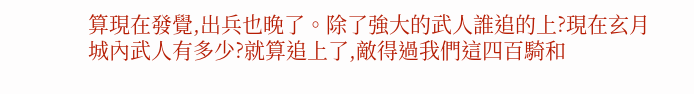算現在發覺,出兵也晚了。除了強大的武人誰追的上?現在玄月城內武人有多少?就算追上了,敵得過我們這四百騎和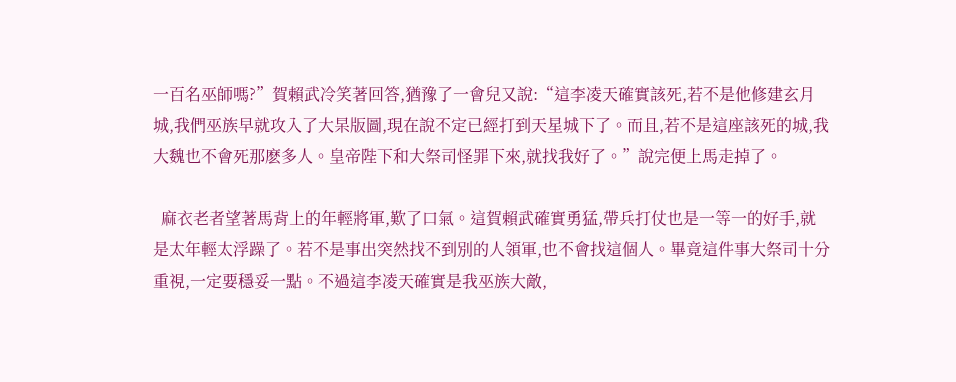一百名巫師嗎?”賀賴武冷笑著回答,猶豫了一會兒又說:“這李凌天確實該死,若不是他修建玄月城,我們巫族早就攻入了大杲版圖,現在說不定已經打到天星城下了。而且,若不是這座該死的城,我大魏也不會死那麽多人。皇帝陛下和大祭司怪罪下來,就找我好了。”說完便上馬走掉了。

  麻衣老者望著馬背上的年輕將軍,歎了口氣。這賀賴武確實勇猛,帶兵打仗也是一等一的好手,就是太年輕太浮躁了。若不是事出突然找不到別的人領軍,也不會找這個人。畢竟這件事大祭司十分重視,一定要穩妥一點。不過這李凌天確實是我巫族大敵,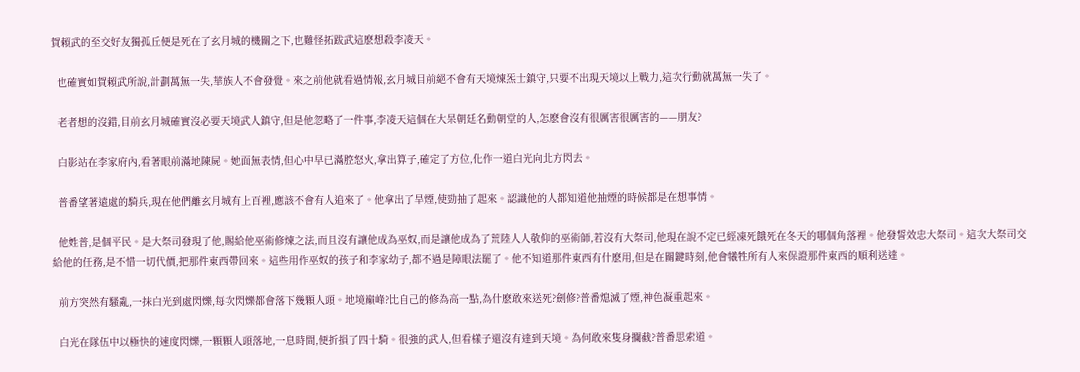賀賴武的至交好友獨孤丘便是死在了玄月城的機關之下,也難怪拓跋武這麽想殺李凌天。

  也確實如賀賴武所說,計劃萬無一失,華族人不會發覺。來之前他就看過情報,玄月城目前絕不會有天境煉炁士鎮守,只要不出現天境以上戰力,這次行動就萬無一失了。

  老者想的沒錯,目前玄月城確實沒必要天境武人鎮守,但是他忽略了一件事,李凌天這個在大杲朝廷名動朝堂的人,怎麽會沒有很厲害很厲害的——朋友?

  白影站在李家府內,看著眼前滿地陳屍。她面無表情,但心中早已滿腔怒火,拿出算子,確定了方位,化作一道白光向北方閃去。

  普番望著遠處的騎兵,現在他們離玄月城有上百裡,應該不會有人追來了。他拿出了旱煙,使勁抽了起來。認識他的人都知道他抽煙的時候都是在想事情。

  他姓普,是個平民。是大祭司發現了他,賜給他巫術修煉之法,而且沒有讓他成為巫奴,而是讓他成為了荒陸人人敬仰的巫術師,若沒有大祭司,他現在說不定已經凍死餓死在冬天的哪個角落裡。他發誓效忠大祭司。這次大祭司交給他的任務,是不惜一切代價,把那件東西帶回來。這些用作巫奴的孩子和李家幼子,都不過是障眼法罷了。他不知道那件東西有什麽用,但是在關鍵時刻,他會犧牲所有人來保證那件東西的順利送達。

  前方突然有騷亂,一抹白光到處閃爍,每次閃爍都會落下幾顆人頭。地境巔峰?比自己的修為高一點,為什麽敢來送死?劍修?普番熄滅了煙,神色凝重起來。

  白光在隊伍中以極快的速度閃爍,一顆顆人頭落地,一息時間,便折損了四十騎。很強的武人,但看樣子還沒有達到天境。為何敢來隻身攔截?普番思索道。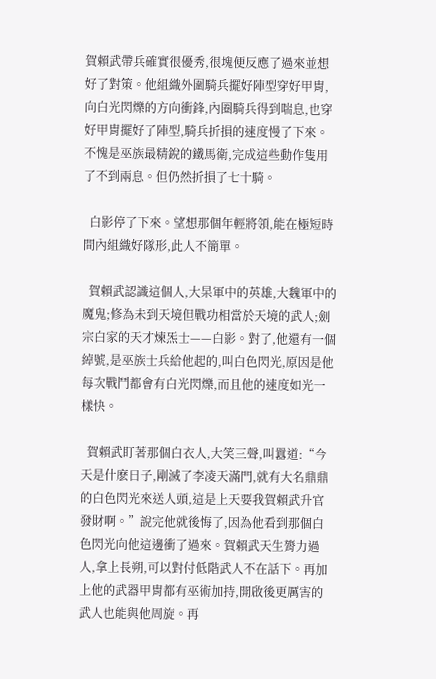賀賴武帶兵確實很優秀,很塊便反應了過來並想好了對策。他組織外圍騎兵擺好陣型穿好甲胄,向白光閃爍的方向衝鋒,內圈騎兵得到喘息,也穿好甲胄擺好了陣型,騎兵折損的速度慢了下來。不愧是巫族最精銳的鐵馬衛,完成這些動作隻用了不到兩息。但仍然折損了七十騎。

  白影停了下來。望想那個年輕將領,能在極短時間內組織好隊形,此人不簡單。

  賀賴武認識這個人,大杲軍中的英雄,大魏軍中的魔鬼;修為未到天境但戰功相當於天境的武人;劍宗白家的天才煉炁士——白影。對了,他還有一個綽號,是巫族士兵給他起的,叫白色閃光,原因是他每次戰鬥都會有白光閃爍,而且他的速度如光一樣快。

  賀賴武盯著那個白衣人,大笑三聲,叫囂道:“今天是什麽日子,剛滅了李凌天滿門,就有大名鼎鼎的白色閃光來送人頭,這是上天要我賀賴武升官發財啊。”說完他就後悔了,因為他看到那個白色閃光向他這邊衝了過來。賀賴武天生膂力過人,拿上長朔,可以對付低階武人不在話下。再加上他的武器甲胄都有巫術加持,開啟後更厲害的武人也能與他周旋。再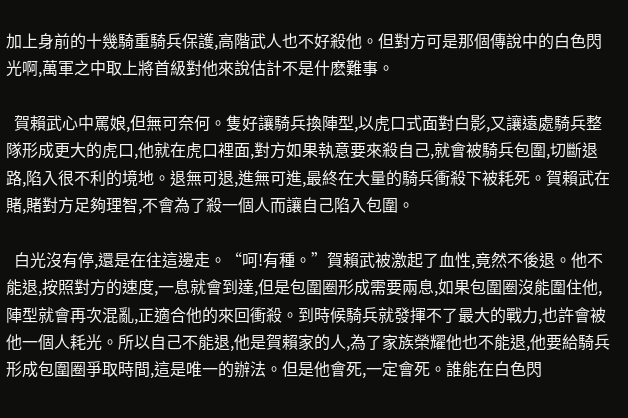加上身前的十幾騎重騎兵保護,高階武人也不好殺他。但對方可是那個傳說中的白色閃光啊,萬軍之中取上將首級對他來說估計不是什麽難事。

  賀賴武心中罵娘,但無可奈何。隻好讓騎兵換陣型,以虎口式面對白影,又讓遠處騎兵整隊形成更大的虎口,他就在虎口裡面,對方如果執意要來殺自己,就會被騎兵包圍,切斷退路,陷入很不利的境地。退無可退,進無可進,最終在大量的騎兵衝殺下被耗死。賀賴武在賭,賭對方足夠理智,不會為了殺一個人而讓自己陷入包圍。

  白光沒有停,還是在往這邊走。“呵!有種。”賀賴武被激起了血性,竟然不後退。他不能退,按照對方的速度,一息就會到達,但是包圍圈形成需要兩息,如果包圍圈沒能圍住他,陣型就會再次混亂,正適合他的來回衝殺。到時候騎兵就發揮不了最大的戰力,也許會被他一個人耗光。所以自己不能退,他是賀賴家的人,為了家族榮耀他也不能退,他要給騎兵形成包圍圈爭取時間,這是唯一的辦法。但是他會死,一定會死。誰能在白色閃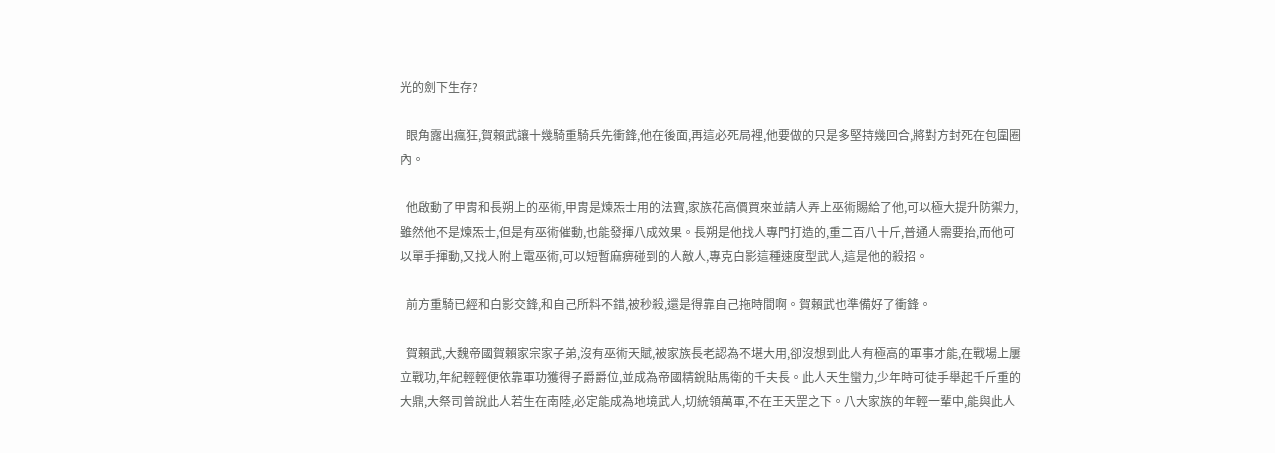光的劍下生存?

  眼角露出瘋狂,賀賴武讓十幾騎重騎兵先衝鋒,他在後面,再這必死局裡,他要做的只是多堅持幾回合,將對方封死在包圍圈內。

  他啟動了甲胄和長朔上的巫術,甲胄是煉炁士用的法寶,家族花高價買來並請人弄上巫術賜給了他,可以極大提升防禦力,雖然他不是煉炁士,但是有巫術催動,也能發揮八成效果。長朔是他找人專門打造的,重二百八十斤,普通人需要抬,而他可以單手揮動,又找人附上電巫術,可以短暫麻痹碰到的人敵人,專克白影這種速度型武人,這是他的殺招。

  前方重騎已經和白影交鋒,和自己所料不錯,被秒殺,還是得靠自己拖時間啊。賀賴武也準備好了衝鋒。

  賀賴武,大魏帝國賀賴家宗家子弟,沒有巫術天賦,被家族長老認為不堪大用,卻沒想到此人有極高的軍事才能,在戰場上屢立戰功,年紀輕輕便依靠軍功獲得子爵爵位,並成為帝國精銳貼馬衛的千夫長。此人天生蠻力,少年時可徒手舉起千斤重的大鼎,大祭司曾說此人若生在南陸,必定能成為地境武人,切統領萬軍,不在王天罡之下。八大家族的年輕一輩中,能與此人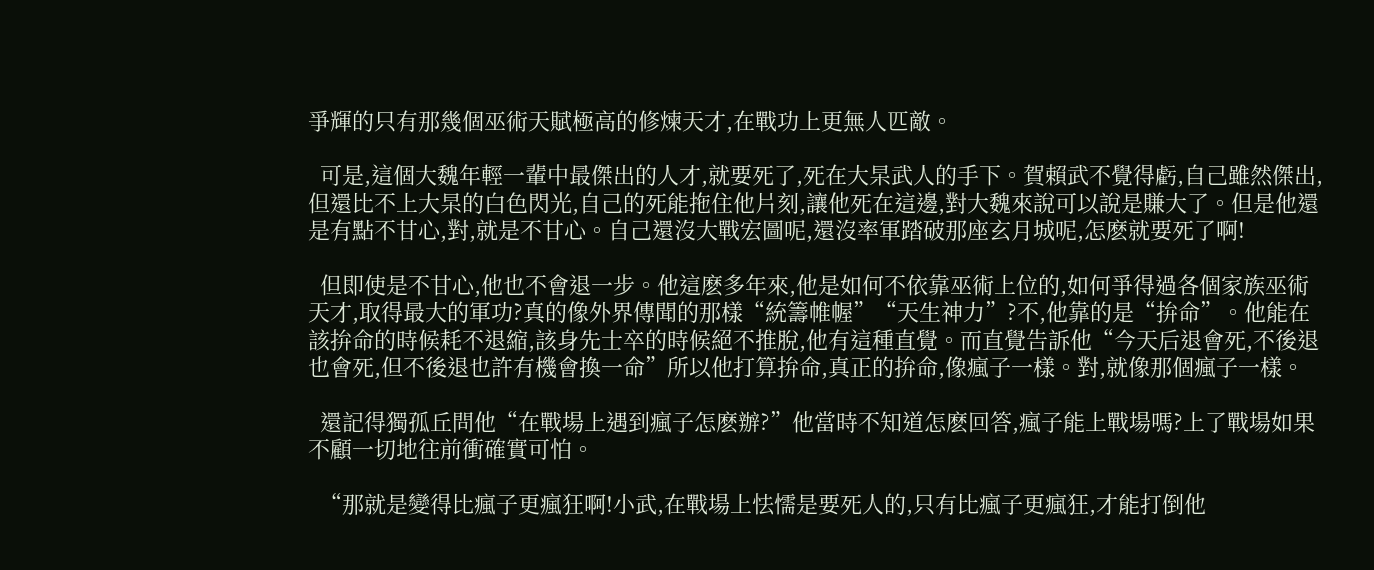爭輝的只有那幾個巫術天賦極高的修煉天才,在戰功上更無人匹敵。

  可是,這個大魏年輕一輩中最傑出的人才,就要死了,死在大杲武人的手下。賀賴武不覺得虧,自己雖然傑出,但還比不上大杲的白色閃光,自己的死能拖住他片刻,讓他死在這邊,對大魏來說可以說是賺大了。但是他還是有點不甘心,對,就是不甘心。自己還沒大戰宏圖呢,還沒率軍踏破那座玄月城呢,怎麽就要死了啊!

  但即使是不甘心,他也不會退一步。他這麽多年來,他是如何不依靠巫術上位的,如何爭得過各個家族巫術天才,取得最大的軍功?真的像外界傳聞的那樣“統籌帷幄”“天生神力”?不,他靠的是“拚命”。他能在該拚命的時候耗不退縮,該身先士卒的時候絕不推脫,他有這種直覺。而直覺告訴他“今天后退會死,不後退也會死,但不後退也許有機會換一命”所以他打算拚命,真正的拚命,像瘋子一樣。對,就像那個瘋子一樣。

  還記得獨孤丘問他“在戰場上遇到瘋子怎麽辦?”他當時不知道怎麽回答,瘋子能上戰場嗎?上了戰場如果不顧一切地往前衝確實可怕。

  “那就是變得比瘋子更瘋狂啊!小武,在戰場上怯懦是要死人的,只有比瘋子更瘋狂,才能打倒他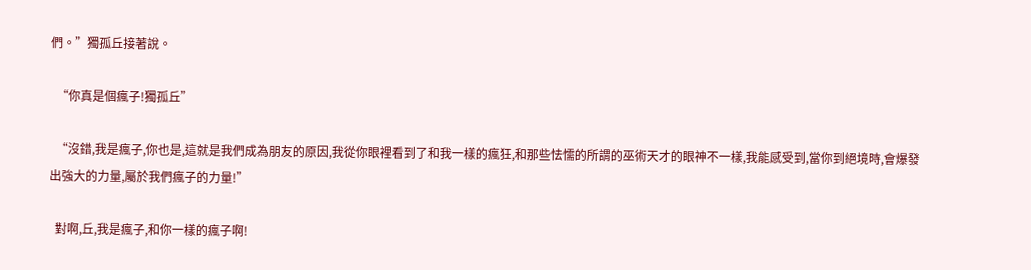們。”獨孤丘接著說。

  “你真是個瘋子!獨孤丘”

  “沒錯,我是瘋子,你也是,這就是我們成為朋友的原因,我從你眼裡看到了和我一樣的瘋狂,和那些怯懦的所謂的巫術天才的眼神不一樣,我能感受到,當你到絕境時,會爆發出強大的力量,屬於我們瘋子的力量!”

  對啊,丘,我是瘋子,和你一樣的瘋子啊!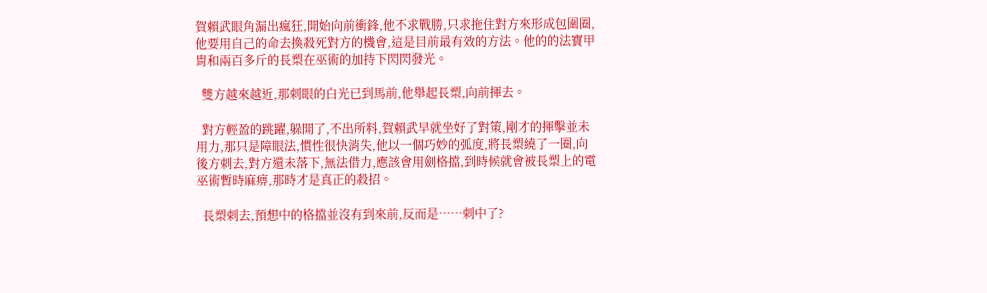賀賴武眼角漏出瘋狂,開始向前衝鋒,他不求戰勝,只求拖住對方來形成包圍圈,他要用自己的命去換殺死對方的機會,這是目前最有效的方法。他的的法寶甲胄和兩百多斤的長槊在巫術的加持下閃閃發光。

  雙方越來越近,那刺眼的白光已到馬前,他舉起長槊,向前揮去。

  對方輕盈的跳躍,躲開了,不出所料,賀賴武早就坐好了對策,剛才的揮擊並未用力,那只是障眼法,慣性很快消失,他以一個巧妙的弧度,將長槊繞了一圈,向後方刺去,對方還未落下,無法借力,應該會用劍格擋,到時候就會被長槊上的電巫術暫時麻痹,那時才是真正的殺招。

  長槊刺去,預想中的格擋並沒有到來前,反而是……刺中了?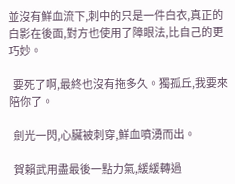並沒有鮮血流下,刺中的只是一件白衣,真正的白影在後面,對方也使用了障眼法,比自己的更巧妙。

  要死了啊,最終也沒有拖多久。獨孤丘,我要來陪你了。

  劍光一閃,心臟被刺穿,鮮血噴湧而出。

  賀賴武用盡最後一點力氣,緩緩轉過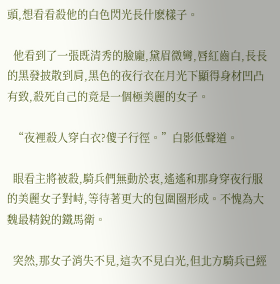頭,想看看殺他的白色閃光長什麽樣子。

  他看到了一張既清秀的臉龐,黛眉微彎,唇紅齒白,長長的黑發披散到肩,黑色的夜行衣在月光下顯得身材凹凸有致,殺死自己的竟是一個極美麗的女子。

  “夜裡殺人穿白衣?傻子行徑。”白影低聲道。

  眼看主將被殺,騎兵們無動於衷,遙遙和那身穿夜行服的美麗女子對峙,等待著更大的包圍圈形成。不愧為大魏最精銳的鐵馬衛。

  突然,那女子消失不見,這次不見白光,但北方騎兵已經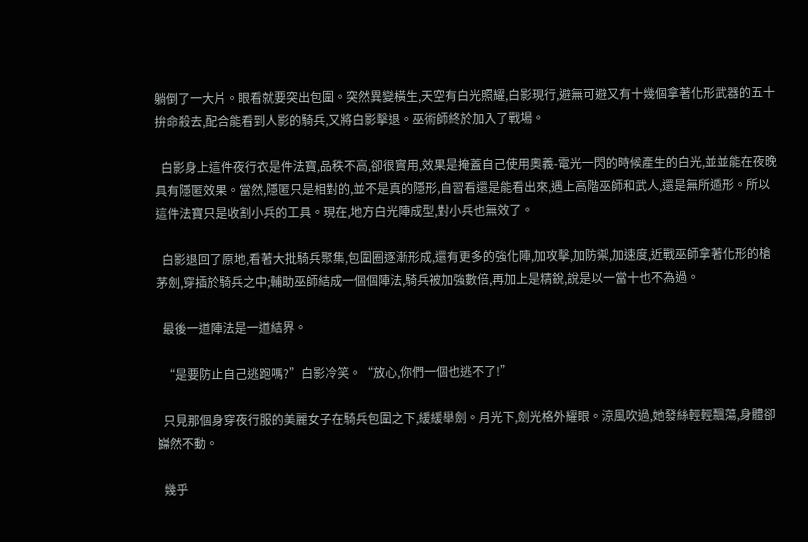躺倒了一大片。眼看就要突出包圍。突然異變橫生,天空有白光照耀,白影現行,避無可避又有十幾個拿著化形武器的五十拚命殺去,配合能看到人影的騎兵,又將白影擊退。巫術師終於加入了戰場。

  白影身上這件夜行衣是件法寶,品秩不高,卻很實用,效果是掩蓋自己使用奧義-電光一閃的時候產生的白光,並並能在夜晚具有隱匿效果。當然,隱匿只是相對的,並不是真的隱形,自習看還是能看出來,遇上高階巫師和武人,還是無所遁形。所以這件法寶只是收割小兵的工具。現在,地方白光陣成型,對小兵也無效了。

  白影退回了原地,看著大批騎兵聚集,包圍圈逐漸形成,還有更多的強化陣,加攻擊,加防禦,加速度,近戰巫師拿著化形的槍茅劍,穿插於騎兵之中;輔助巫師結成一個個陣法,騎兵被加強數倍,再加上是精銳,說是以一當十也不為過。

  最後一道陣法是一道結界。

  “是要防止自己逃跑嗎?”白影冷笑。“放心,你們一個也逃不了!”

  只見那個身穿夜行服的美麗女子在騎兵包圍之下,緩緩舉劍。月光下,劍光格外耀眼。涼風吹過,她發絲輕輕飄蕩,身體卻巋然不動。

  幾乎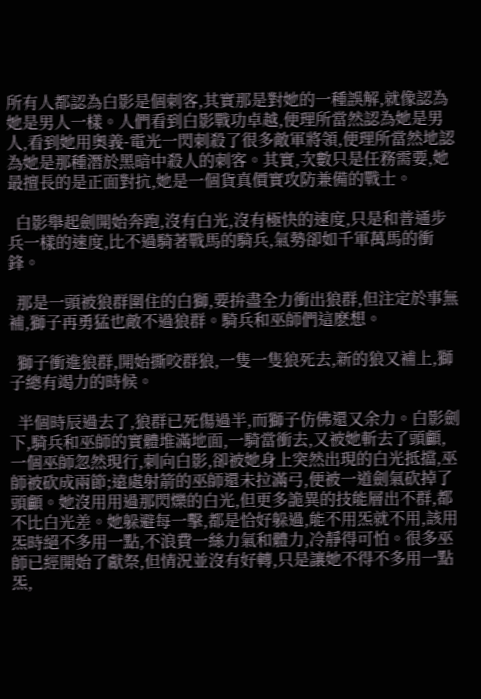所有人都認為白影是個刺客,其實那是對她的一種誤解,就像認為她是男人一樣。人們看到白影戰功卓越,便理所當然認為她是男人,看到她用奧義-電光一閃刺殺了很多敵軍將領,便理所當然地認為她是那種潛於黑暗中殺人的刺客。其實,次數只是任務需要,她最擅長的是正面對抗,她是一個貨真價實攻防兼備的戰士。

  白影舉起劍開始奔跑,沒有白光,沒有極快的速度,只是和普通步兵一樣的速度,比不過騎著戰馬的騎兵,氣勢卻如千軍萬馬的衝鋒。

  那是一頭被狼群圍住的白獅,要拚盡全力衝出狼群,但注定於事無補,獅子再勇猛也敵不過狼群。騎兵和巫師們這麽想。

  獅子衝進狼群,開始撕咬群狼,一隻一隻狼死去,新的狼又補上,獅子總有竭力的時候。

  半個時辰過去了,狼群已死傷過半,而獅子仿佛還又余力。白影劍下,騎兵和巫師的實體堆滿地面,一騎當衝去,又被她斬去了頭顱,一個巫師忽然現行,刺向白影,卻被她身上突然出現的白光抵擋,巫師被砍成兩節;遠處射箭的巫師還未拉滿弓,便被一道劍氣砍掉了頭顱。她沒用用過那閃爍的白光,但更多詭異的技能層出不群,都不比白光差。她躲避每一擊,都是恰好躲過,能不用炁就不用,該用炁時絕不多用一點,不浪費一絲力氣和體力,冷靜得可怕。很多巫師已經開始了獻祭,但情況並沒有好轉,只是讓她不得不多用一點炁,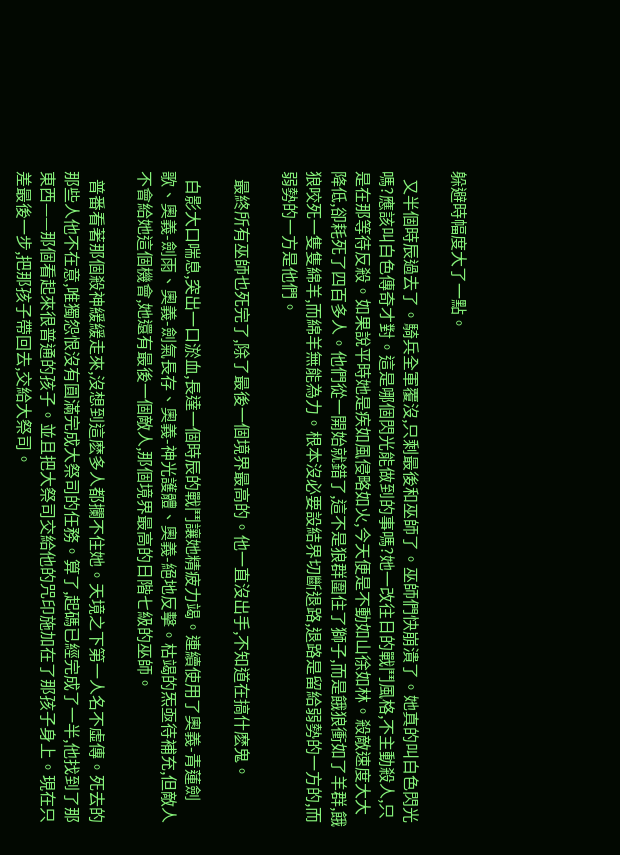躲避時幅度大了一點。

  又半個時辰過去了。騎兵全軍覆沒,只剩最後和巫師了。巫師們快崩潰了。她真的叫白色閃光嗎?應該叫白色傳奇才對。這是哪個閃光能做到的事嗎?她一改往日的戰鬥風格,不主動殺人,只是在那等待反殺。如果說平時她是疾如風侵略如火,今天便是不動如山徐如林。殺敵速度大大降低,卻耗死了四百多人。他們從一開始就錯了,這不是狼群圍住了獅子,而是餓狼衝如了羊群,餓狼咬死一隻隻綿羊,而綿羊無能為力。根本沒必要設結界切斷退路,退路是留給弱勢的一方的,而弱勢的一方是他們。

  最終所有巫師也死完了,除了最後一個境界最高的。他一直沒出手,不知道在搞什麽鬼。

  白影大口喘息,突出一口淤血,長達一個時辰的戰鬥讓她精疲力竭。連續使用了奧義-青蓮劍歌、奧義-劍雨、奧義-劍氣長存、奧義-神光護體、奧義-絕地反擊。枯竭的炁亟待補充,但敵人不會給她這個機會,她還有最後一個敵人,那個境界最高的日階七級的巫師。

  普番看著那個殺神緩緩走來,沒想到這麽多人都攔不住她。天境之下第一人名不虛傳。死去的那些人他不在意,唯獨怨恨沒有圓滿完成大祭司的任務。算了,起碼已經完成了一半,他找到了那東西——那個看起來很普通的孩子。並且把大祭司交給他的咒印施加在了那孩子身上。現在只差最後一步,把那孩子帶回去,交給大祭司。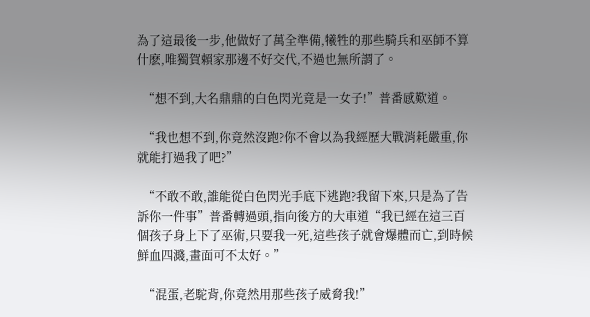為了這最後一步,他做好了萬全準備,犧牲的那些騎兵和巫師不算什麽,唯獨賀賴家那邊不好交代,不過也無所謂了。

  “想不到,大名鼎鼎的白色閃光竟是一女子!”普番感歎道。

  “我也想不到,你竟然沒跑?你不會以為我經歷大戰消耗嚴重,你就能打過我了吧?”

  “不敢不敢,誰能從白色閃光手底下逃跑?我留下來,只是為了告訴你一件事”普番轉過頭,指向後方的大車道“我已經在這三百個孩子身上下了巫術,只要我一死,這些孩子就會爆體而亡,到時候鮮血四濺,畫面可不太好。”

  “混蛋,老駝背,你竟然用那些孩子威脅我!”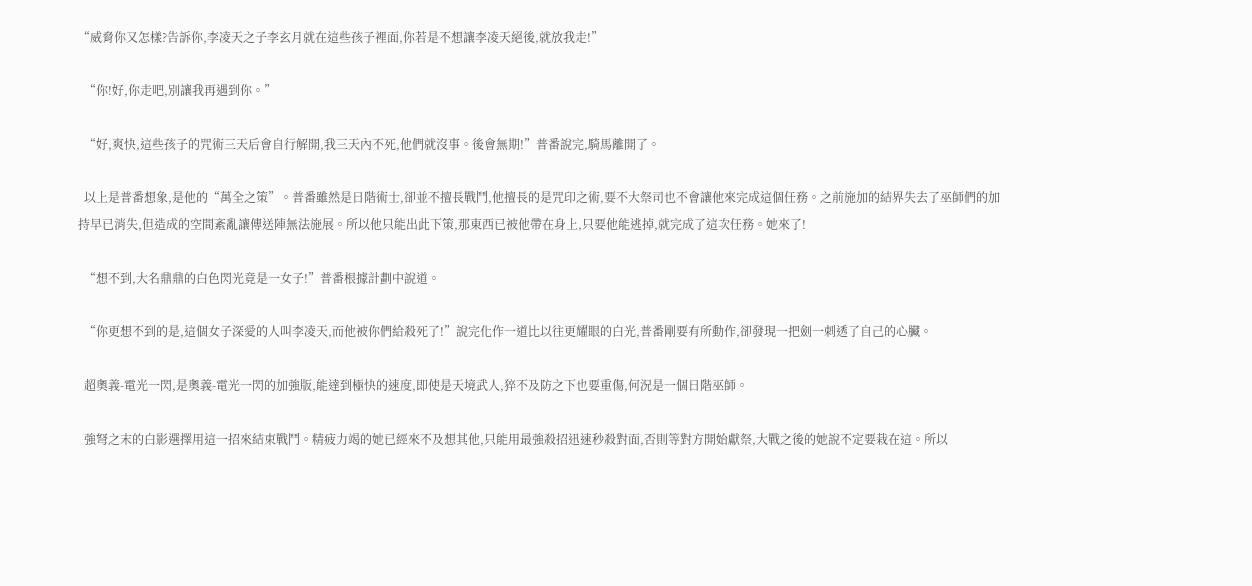“威脅你又怎樣?告訴你,李凌天之子李玄月就在這些孩子裡面,你若是不想讓李凌天絕後,就放我走!”

  “你!好,你走吧,別讓我再遇到你。”

  “好,爽快,這些孩子的咒術三天后會自行解開,我三天內不死,他們就沒事。後會無期!”普番說完,騎馬離開了。

  以上是普番想象,是他的“萬全之策”。普番雖然是日階術士,卻並不擅長戰鬥,他擅長的是咒印之術,要不大祭司也不會讓他來完成這個任務。之前施加的結界失去了巫師們的加持早已消失,但造成的空間紊亂讓傳送陣無法施展。所以他只能出此下策,那東西已被他帶在身上,只要他能逃掉,就完成了這次任務。她來了!

  “想不到,大名鼎鼎的白色閃光竟是一女子!”普番根據計劃中說道。

  “你更想不到的是,這個女子深愛的人叫李凌天,而他被你們給殺死了!”說完化作一道比以往更耀眼的白光,普番剛要有所動作,卻發現一把劍一刺透了自己的心臟。

  超奧義-電光一閃,是奧義-電光一閃的加強版,能達到極快的速度,即使是天境武人,猝不及防之下也要重傷,何況是一個日階巫師。

  強弩之末的白影選擇用這一招來結束戰鬥。精疲力竭的她已經來不及想其他,只能用最強殺招迅速秒殺對面,否則等對方開始獻祭,大戰之後的她說不定要栽在這。所以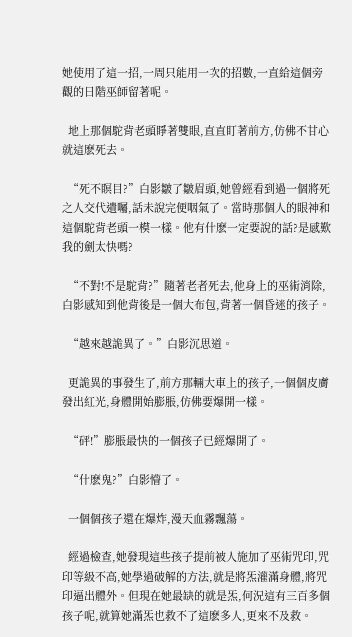她使用了這一招,一周只能用一次的招數,一直給這個旁觀的日階巫師留著呢。

  地上那個駝背老頭睜著雙眼,直直盯著前方,仿佛不甘心就這麽死去。

  “死不瞑目?”白影皺了皺眉頭,她曾經看到過一個將死之人交代遺囑,話未說完便咽氣了。當時那個人的眼神和這個駝背老頭一模一樣。他有什麽一定要說的話?是感歎我的劍太快嗎?

  “不對!不是駝背?”隨著老者死去,他身上的巫術消除,白影感知到他背後是一個大布包,背著一個昏迷的孩子。

  “越來越詭異了。”白影沉思道。

  更詭異的事發生了,前方那輛大車上的孩子,一個個皮膚發出紅光,身體開始膨脹,仿佛要爆開一樣。

  “砰!”膨脹最快的一個孩子已經爆開了。

  “什麽鬼?”白影懵了。

  一個個孩子還在爆炸,漫天血霧飄蕩。

  經過檢查,她發現這些孩子提前被人施加了巫術咒印,咒印等級不高,她學過破解的方法,就是將炁灌滿身體,將咒印逼出體外。但現在她最缺的就是炁,何況這有三百多個孩子呢,就算她滿炁也救不了這麽多人,更來不及救。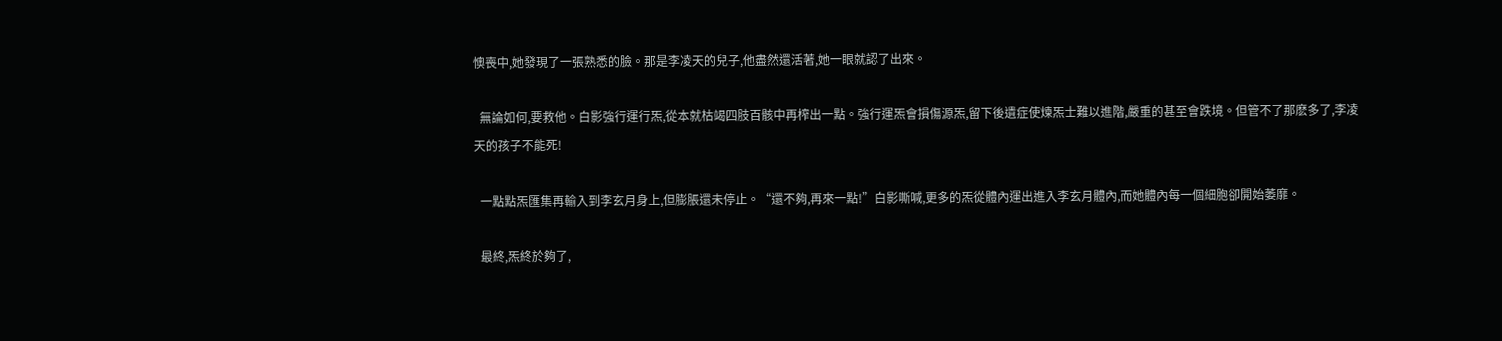懊喪中,她發現了一張熟悉的臉。那是李凌天的兒子,他盡然還活著,她一眼就認了出來。

  無論如何,要救他。白影強行運行炁,從本就枯竭四肢百骸中再榨出一點。強行運炁會損傷源炁,留下後遺症使煉炁士難以進階,嚴重的甚至會跌境。但管不了那麽多了,李凌天的孩子不能死!

  一點點炁匯集再輸入到李玄月身上,但膨脹還未停止。“還不夠,再來一點!”白影嘶喊,更多的炁從體內運出進入李玄月體內,而她體內每一個細胞卻開始萎靡。

  最終,炁終於夠了,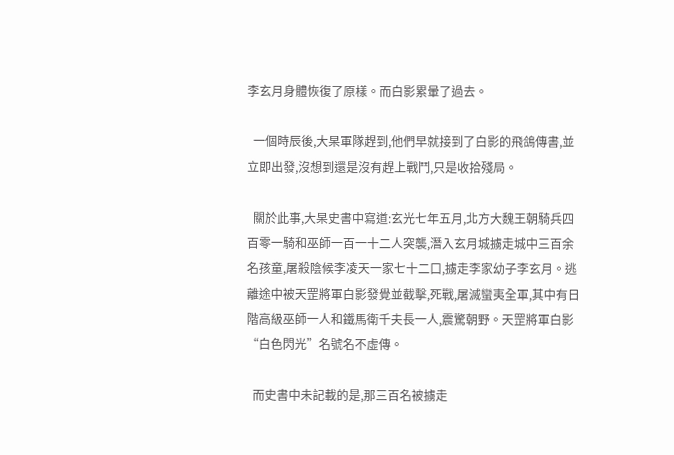李玄月身體恢復了原樣。而白影累暈了過去。

  一個時辰後,大杲軍隊趕到,他們早就接到了白影的飛鴿傳書,並立即出發,沒想到還是沒有趕上戰鬥,只是收拾殘局。

  關於此事,大杲史書中寫道:玄光七年五月,北方大魏王朝騎兵四百零一騎和巫師一百一十二人突襲,潛入玄月城擄走城中三百余名孩童,屠殺陰候李凌天一家七十二口,擄走李家幼子李玄月。逃離途中被天罡將軍白影發覺並截擊,死戰,屠滅蠻夷全軍,其中有日階高級巫師一人和鐵馬衛千夫長一人,震驚朝野。天罡將軍白影“白色閃光”名號名不虛傳。

  而史書中未記載的是,那三百名被擄走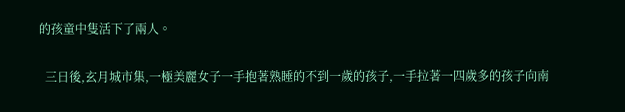的孩童中隻活下了兩人。

  三日後,玄月城市集,一極美麗女子一手抱著熟睡的不到一歲的孩子,一手拉著一四歲多的孩子向南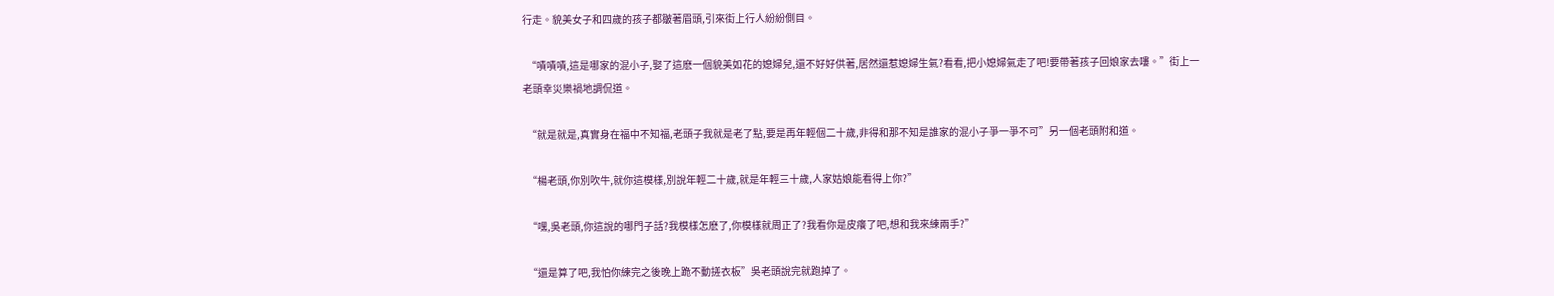行走。貌美女子和四歲的孩子都皺著眉頭,引來街上行人紛紛側目。

  “嘖嘖嘖,這是哪家的混小子,娶了這麽一個貌美如花的媳婦兒,還不好好供著,居然還惹媳婦生氣?看看,把小媳婦氣走了吧!要帶著孩子回娘家去嘍。”街上一老頭幸災樂禍地調侃道。

  “就是就是,真實身在福中不知福,老頭子我就是老了點,要是再年輕個二十歲,非得和那不知是誰家的混小子爭一爭不可”另一個老頭附和道。

  “楊老頭,你別吹牛,就你這模樣,別說年輕二十歲,就是年輕三十歲,人家姑娘能看得上你?”

  “嘿,吳老頭,你這說的哪門子話?我模樣怎麽了,你模樣就周正了?我看你是皮癢了吧,想和我來練兩手?”

  “還是算了吧,我怕你練完之後晚上跪不動搓衣板”吳老頭說完就跑掉了。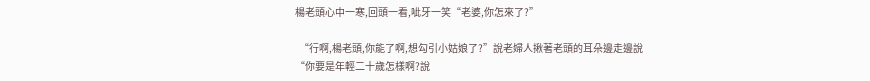楊老頭心中一寒,回頭一看,呲牙一笑“老婆,你怎來了?”

  “行啊,楊老頭,你能了啊,想勾引小姑娘了?”說老婦人揪著老頭的耳朵邊走邊說“你要是年輕二十歲怎樣啊?說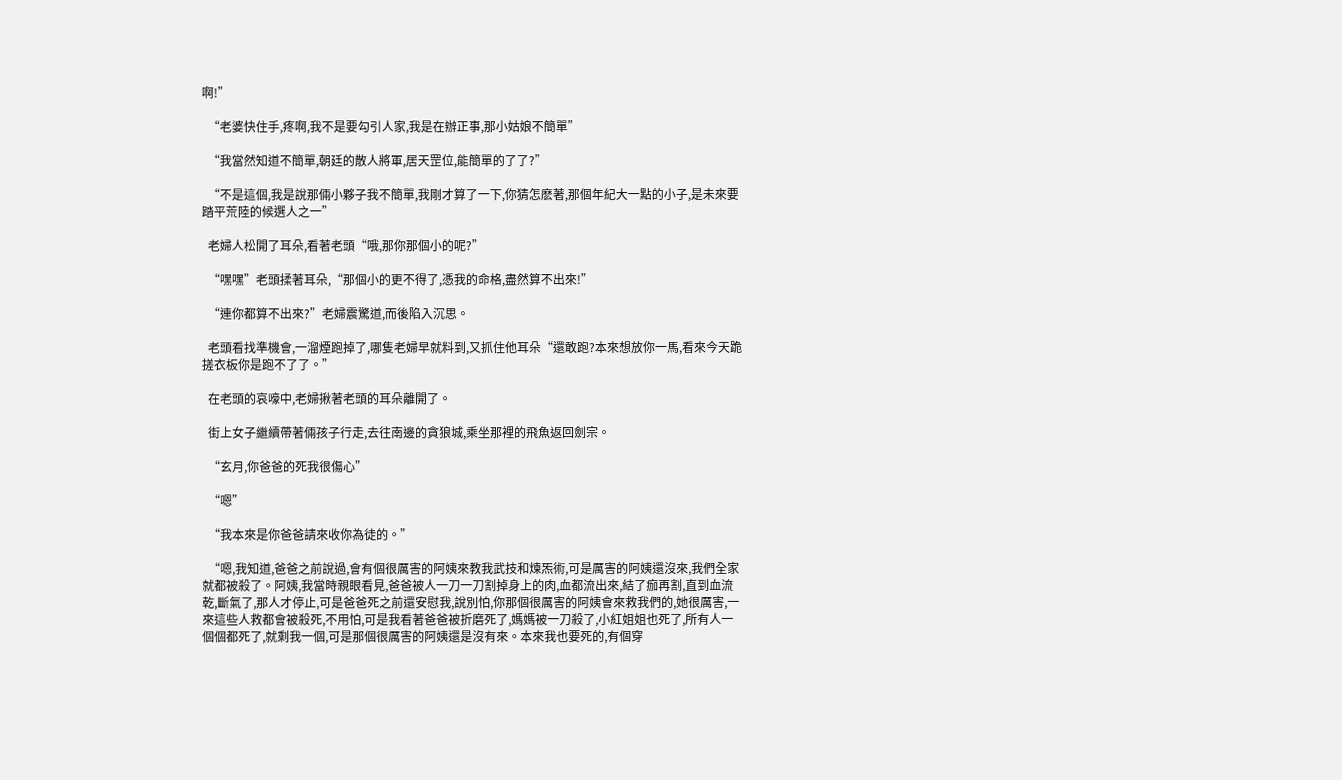啊!”

  “老婆快住手,疼啊,我不是要勾引人家,我是在辦正事,那小姑娘不簡單”

  “我當然知道不簡單,朝廷的散人將軍,居天罡位,能簡單的了了?”

  “不是這個,我是說那倆小夥子我不簡單,我剛才算了一下,你猜怎麽著,那個年紀大一點的小子,是未來要踏平荒陸的候選人之一”

  老婦人松開了耳朵,看著老頭“哦,那你那個小的呢?”

  “嘿嘿”老頭揉著耳朵,“那個小的更不得了,憑我的命格,盡然算不出來!”

  “連你都算不出來?”老婦震驚道,而後陷入沉思。

  老頭看找準機會,一溜煙跑掉了,哪隻老婦早就料到,又抓住他耳朵“還敢跑?本來想放你一馬,看來今天跪搓衣板你是跑不了了。”

  在老頭的哀嚎中,老婦揪著老頭的耳朵離開了。

  街上女子繼續帶著倆孩子行走,去往南邊的貪狼城,乘坐那裡的飛魚返回劍宗。

  “玄月,你爸爸的死我很傷心”

  “嗯”

  “我本來是你爸爸請來收你為徒的。”

  “嗯,我知道,爸爸之前說過,會有個很厲害的阿姨來教我武技和煉炁術,可是厲害的阿姨還沒來,我們全家就都被殺了。阿姨,我當時親眼看見,爸爸被人一刀一刀割掉身上的肉,血都流出來,結了痂再割,直到血流乾,斷氣了,那人才停止,可是爸爸死之前還安慰我,說別怕,你那個很厲害的阿姨會來救我們的,她很厲害,一來這些人救都會被殺死,不用怕,可是我看著爸爸被折磨死了,媽媽被一刀殺了,小紅姐姐也死了,所有人一個個都死了,就剩我一個,可是那個很厲害的阿姨還是沒有來。本來我也要死的,有個穿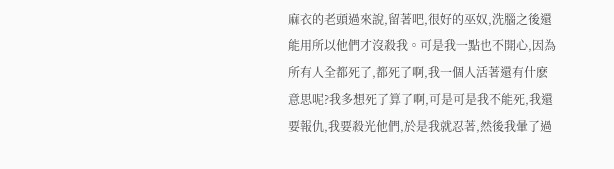麻衣的老頭過來說,留著吧,很好的巫奴,洗腦之後還能用所以他們才沒殺我。可是我一點也不開心,因為所有人全都死了,都死了啊,我一個人活著還有什麽意思呢?我多想死了算了啊,可是可是我不能死,我還要報仇,我要殺光他們,於是我就忍著,然後我暈了過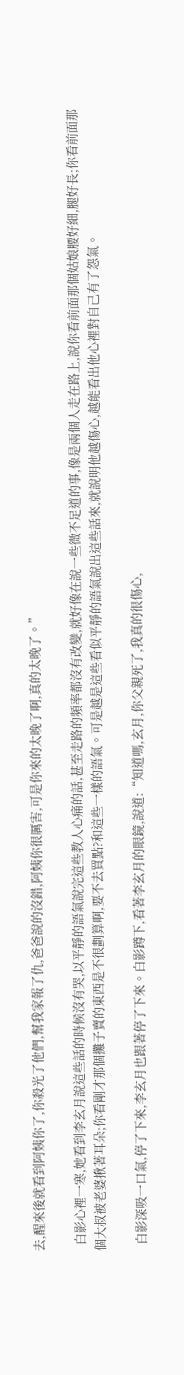去,醒來後就看到阿姨你了,你殺光了他們,幫我家報了仇,爸爸說的沒錯,阿姨你很厲害,可是你來的太晚了啊,真的太晚了。”

  白影心裡一寒,她看到李玄月說這些話的時候沒有哭,以平靜的語氣說完這些教人心痛的話,甚至走路的頻率都沒有改變,就好像在說一些微不足道的事,像是兩個人走在路上,說你看前面那個姑娘腰好細,腿好長;你看前面那個大叔被老婆揪著耳朵;你看剛才那個攤子賣的東西是不很劃算啊,要不去買點?和這些一樣的語氣。可是越是這些看似平靜的語氣說出這些話來,就說明他越傷心,越能看出他心裡對自己有了怨氣。

  白影深吸一口氣,停了下來,李玄月也跟著停了下來。白影蹲下,看著李玄月的眼鏡,說道:“知道嗎,玄月,你父親死了,我真的很傷心,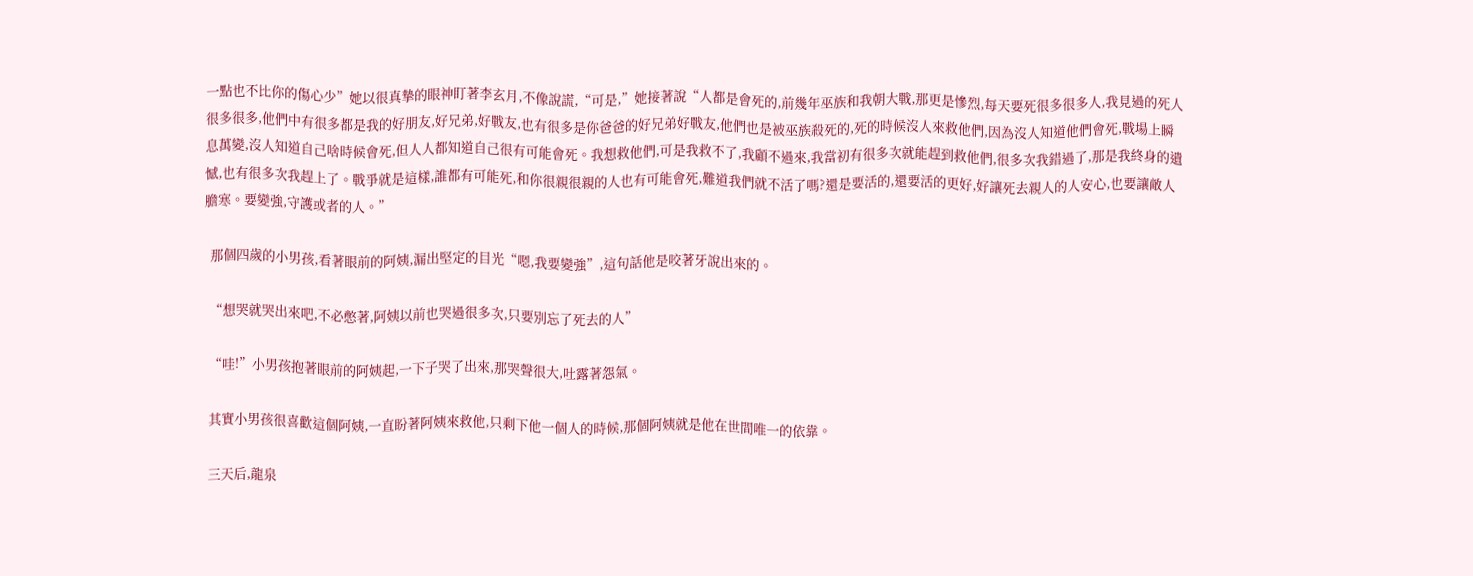一點也不比你的傷心少”她以很真摯的眼神盯著李玄月,不像說謊,“可是,”她接著說“人都是會死的,前幾年巫族和我朝大戰,那更是慘烈,每天要死很多很多人,我見過的死人很多很多,他們中有很多都是我的好朋友,好兄弟,好戰友,也有很多是你爸爸的好兄弟好戰友,他們也是被巫族殺死的,死的時候沒人來救他們,因為沒人知道他們會死,戰場上瞬息萬變,沒人知道自己啥時候會死,但人人都知道自己很有可能會死。我想救他們,可是我救不了,我顧不過來,我當初有很多次就能趕到救他們,很多次我錯過了,那是我終身的遺憾,也有很多次我趕上了。戰爭就是這樣,誰都有可能死,和你很親很親的人也有可能會死,難道我們就不活了嗎?還是要活的,還要活的更好,好讓死去親人的人安心,也要讓敵人膽寒。要變強,守護或者的人。”

  那個四歲的小男孩,看著眼前的阿姨,漏出堅定的目光“嗯,我要變強”,這句話他是咬著牙說出來的。

  “想哭就哭出來吧,不必憋著,阿姨以前也哭過很多次,只要別忘了死去的人”

  “哇!”小男孩抱著眼前的阿姨起,一下子哭了出來,那哭聲很大,吐露著怨氣。

  其實小男孩很喜歡這個阿姨,一直盼著阿姨來救他,只剩下他一個人的時候,那個阿姨就是他在世間唯一的依靠。

  三天后,龍泉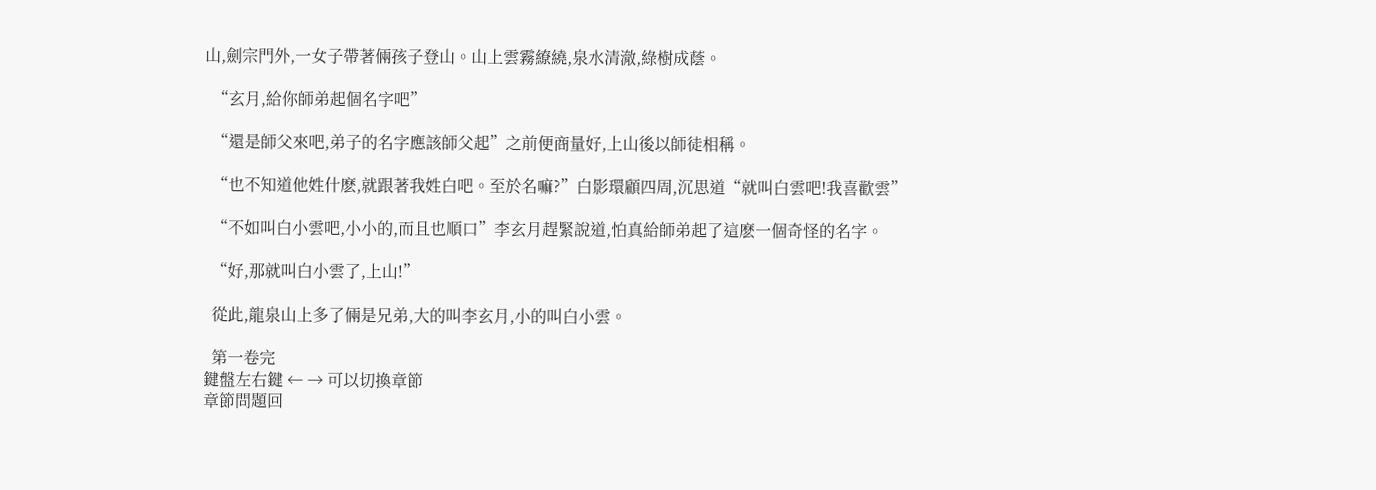山,劍宗門外,一女子帶著倆孩子登山。山上雲霧繚繞,泉水清澈,綠樹成蔭。

  “玄月,給你師弟起個名字吧”

  “還是師父來吧,弟子的名字應該師父起”之前便商量好,上山後以師徒相稱。

  “也不知道他姓什麽,就跟著我姓白吧。至於名嘛?”白影環顧四周,沉思道“就叫白雲吧!我喜歡雲”

  “不如叫白小雲吧,小小的,而且也順口”李玄月趕緊說道,怕真給師弟起了這麽一個奇怪的名字。

  “好,那就叫白小雲了,上山!”

  從此,龍泉山上多了倆是兄弟,大的叫李玄月,小的叫白小雲。

  第一卷完
鍵盤左右鍵 ← → 可以切換章節
章節問題回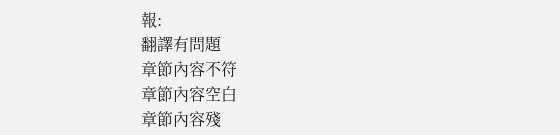報:
翻譯有問題
章節內容不符
章節內容空白
章節內容殘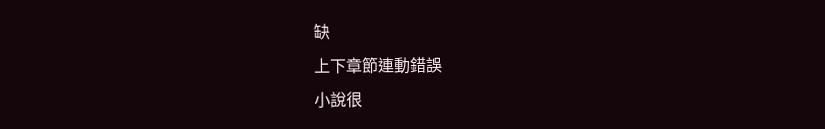缺
上下章節連動錯誤
小說很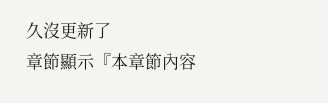久沒更新了
章節顯示『本章節內容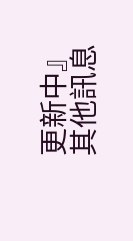更新中』
其他訊息